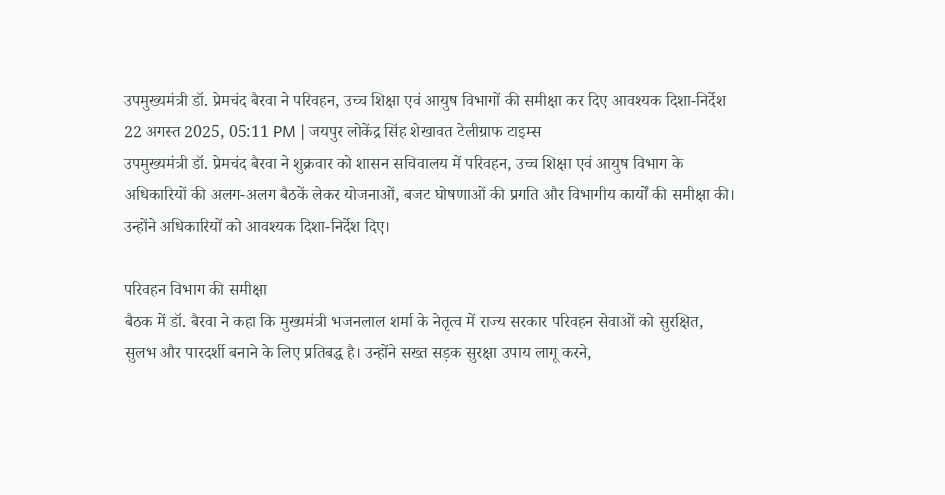उपमुख्यमंत्री डॉ. प्रेमचंद बैरवा ने परिवहन, उच्च शिक्षा एवं आयुष विभागों की समीक्षा कर दिए आवश्यक दिशा-निर्देश
22 अगस्त 2025, 05:11 PM | जयपुर लोकेंद्र सिंह शेखावत टेलीग्राफ टाइम्स
उपमुख्यमंत्री डॉ. प्रेमचंद बैरवा ने शुक्रवार को शासन सचिवालय में परिवहन, उच्च शिक्षा एवं आयुष विभाग के अधिकारियों की अलग-अलग बैठकें लेकर योजनाओं, बजट घोषणाओं की प्रगति और विभागीय कार्यों की समीक्षा की। उन्होंने अधिकारियों को आवश्यक दिशा-निर्देश दिए।

परिवहन विभाग की समीक्षा
बैठक में डॉ. बैरवा ने कहा कि मुख्यमंत्री भजनलाल शर्मा के नेतृत्व में राज्य सरकार परिवहन सेवाओं को सुरक्षित, सुलभ और पारदर्शी बनाने के लिए प्रतिबद्ध है। उन्होंने सख्त सड़क सुरक्षा उपाय लागू करने,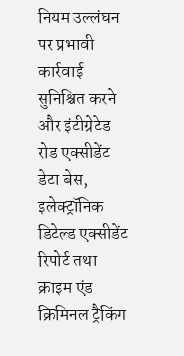नियम उल्लंघन पर प्रभावी कार्रवाई सुनिश्चित करने और इंटीग्रेटेड रोड एक्सीडेंट डेटा बेस, इलेक्ट्रॉनिक डिटेल्ड एक्सीडेंट रिपोर्ट तथा क्राइम एंड क्रिमिनल ट्रैकिंग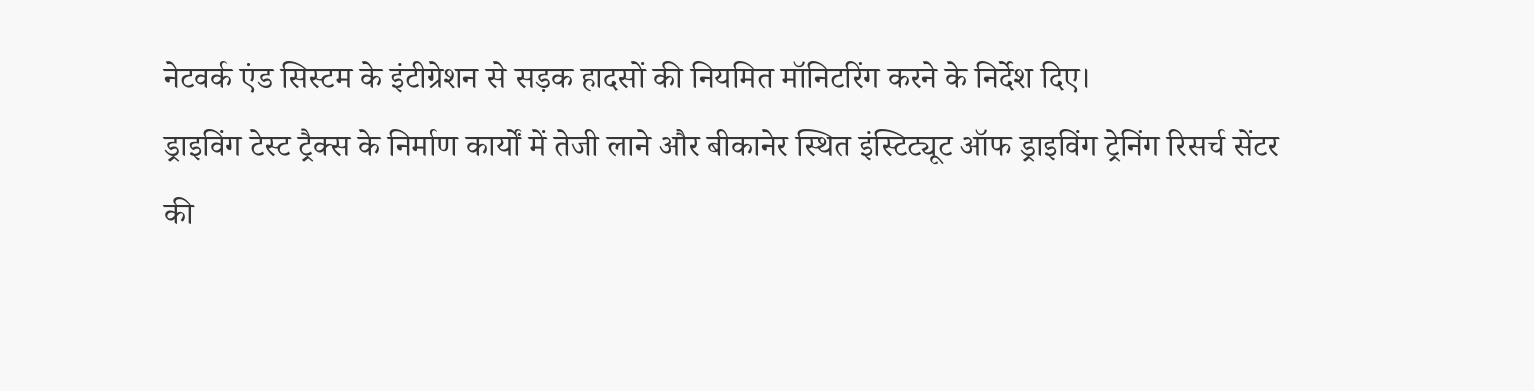नेटवर्क एंड सिस्टम के इंटीग्रेशन से सड़क हादसों की नियमित मॉनिटरिंग करने के निर्देश दिए।
ड्राइविंग टेस्ट ट्रैक्स के निर्माण कार्यों में तेजी लाने और बीकानेर स्थित इंस्टिट्यूट ऑफ ड्राइविंग ट्रेनिंग रिसर्च सेंटर की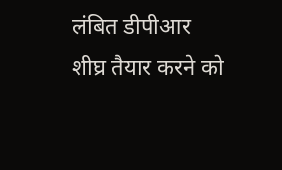लंबित डीपीआर शीघ्र तैयार करने को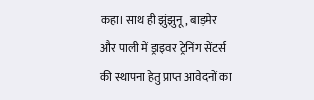कहा। साथ ही झुंझुनू, बाड़मेर और पाली में ड्राइवर ट्रेनिंग सेंटर्स की स्थापना हेतु प्राप्त आवेदनों का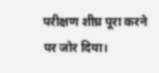परीक्षण शीघ्र पूरा करने पर जोर दिया।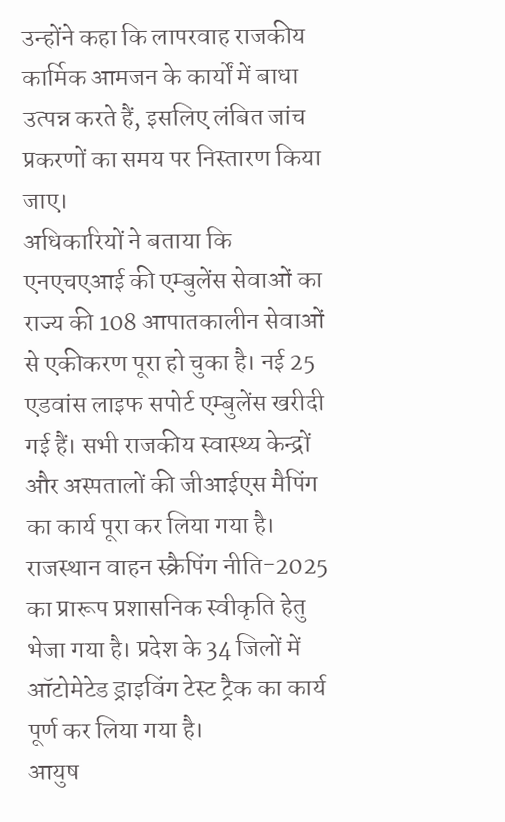उन्होंने कहा कि लापरवाह राजकीय कार्मिक आमजन के कार्यों में बाधा उत्पन्न करते हैं, इसलिए लंबित जांच प्रकरणों का समय पर निस्तारण किया जाए।
अधिकारियों ने बताया कि एनएचएआई की एम्बुलेंस सेवाओं का राज्य की 108 आपातकालीन सेवाओं से एकीकरण पूरा हो चुका है। नई 25 एडवांस लाइफ सपोर्ट एम्बुलेंस खरीदी गई हैं। सभी राजकीय स्वास्थ्य केन्द्रों और अस्पतालों की जीआईएस मैपिंग का कार्य पूरा कर लिया गया है। राजस्थान वाहन स्क्रैपिंग नीति-2025 का प्रारूप प्रशासनिक स्वीकृति हेतु भेजा गया है। प्रदेश के 34 जिलों में ऑटोमेटेड ड्राइविंग टेस्ट ट्रैक का कार्य पूर्ण कर लिया गया है।
आयुष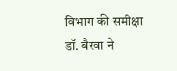विभाग की समीक्षा
डॉ. बैरवा ने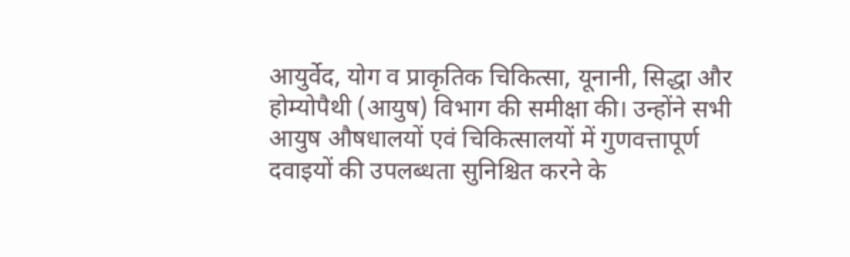आयुर्वेद, योग व प्राकृतिक चिकित्सा, यूनानी, सिद्धा और होम्योपैथी (आयुष) विभाग की समीक्षा की। उन्होंने सभी आयुष औषधालयों एवं चिकित्सालयों में गुणवत्तापूर्ण दवाइयों की उपलब्धता सुनिश्चित करने के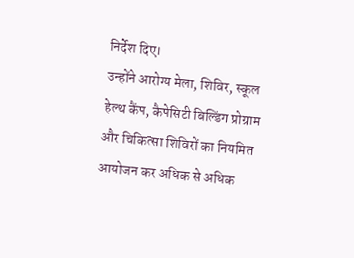निर्देश दिए।
उन्होंने आरोग्य मेला, शिविर, स्कूल हेल्थ कैंप, कैपेसिटी बिल्डिंग प्रोग्राम और चिकित्सा शिविरों का नियमित आयोजन कर अधिक से अधिक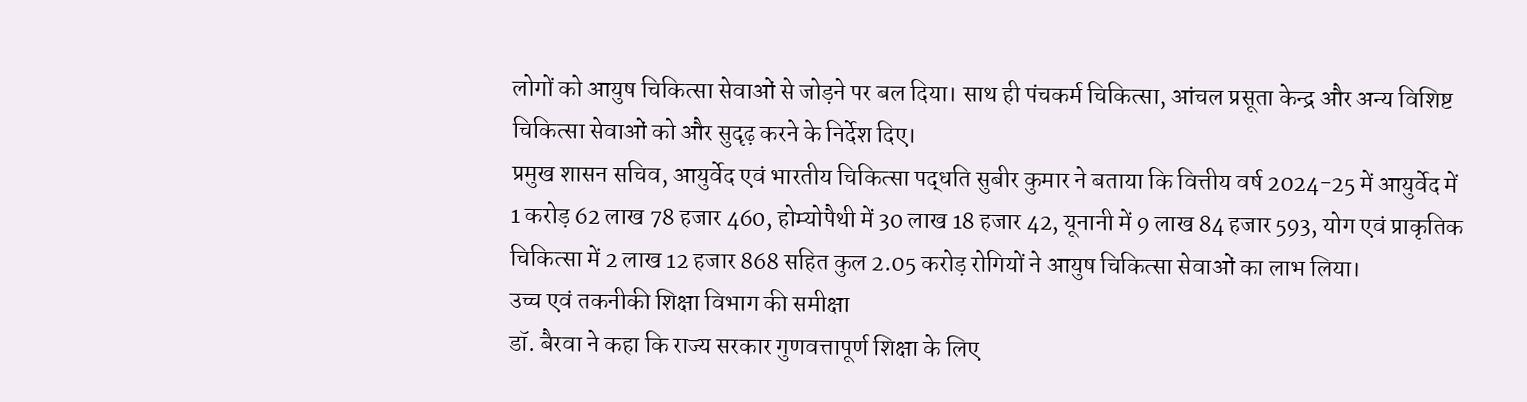लोगों को आयुष चिकित्सा सेवाओं से जोड़ने पर बल दिया। साथ ही पंचकर्म चिकित्सा, आंचल प्रसूता केन्द्र और अन्य विशिष्ट चिकित्सा सेवाओं को और सुदृढ़ करने के निर्देश दिए।
प्रमुख शासन सचिव, आयुर्वेद एवं भारतीय चिकित्सा पद्धति सुबीर कुमार ने बताया कि वित्तीय वर्ष 2024-25 में आयुर्वेद में 1 करोड़ 62 लाख 78 हजार 460, होम्योपैथी में 30 लाख 18 हजार 42, यूनानी में 9 लाख 84 हजार 593, योग एवं प्राकृतिक चिकित्सा में 2 लाख 12 हजार 868 सहित कुल 2.05 करोड़ रोगियों ने आयुष चिकित्सा सेवाओं का लाभ लिया।
उच्च एवं तकनीकी शिक्षा विभाग की समीक्षा
डॉ. बैरवा ने कहा कि राज्य सरकार गुणवत्तापूर्ण शिक्षा के लिए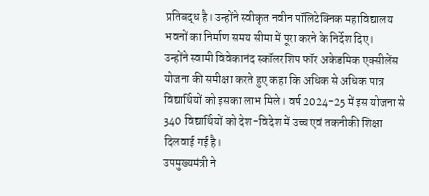प्रतिबद्ध है। उन्होंने स्वीकृत नवीन पॉलिटेक्निक महाविद्यालय भवनों का निर्माण समय सीमा में पूरा करने के निर्देश दिए।
उन्होंने स्वामी विवेकानंद स्कॉलरशिप फॉर अकेडमिक एक्सीलेंस योजना की समीक्षा करते हुए कहा कि अधिक से अधिक पात्र विद्यार्थियों को इसका लाभ मिले। वर्ष 2024-25 में इस योजना से 340 विद्यार्थियों को देश-विदेश में उच्च एवं तकनीकी शिक्षा दिलवाई गई है।
उपमुख्यमंत्री ने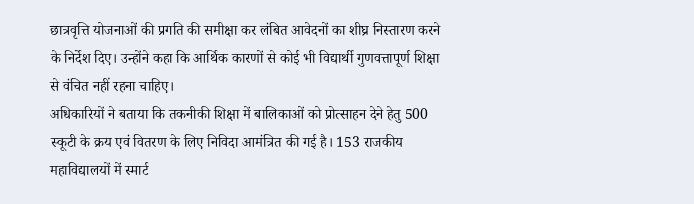छात्रवृत्ति योजनाओं की प्रगति की समीक्षा कर लंबित आवेदनों का शीघ्र निस्तारण करने के निर्देश दिए। उन्होंने कहा कि आर्थिक कारणों से कोई भी विद्यार्थी गुणवत्तापूर्ण शिक्षा से वंचित नहीं रहना चाहिए।
अधिकारियों ने बताया कि तकनीकी शिक्षा में बालिकाओं को प्रोत्साहन देने हेतु 500 स्कूटी के क्रय एवं वितरण के लिए निविदा आमंत्रित की गई है। 153 राजकीय महाविद्यालयों में स्मार्ट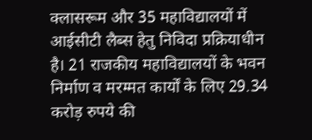क्लासरूम और 35 महाविद्यालयों में आईसीटी लैब्स हेतु निविदा प्रक्रियाधीन है। 21 राजकीय महाविद्यालयों के भवन निर्माण व मरम्मत कार्यों के लिए 29.34 करोड़ रुपये की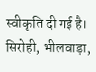स्वीकृति दी गई है।
सिरोही, भीलवाड़ा,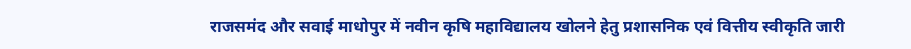राजसमंद और सवाई माधोपुर में नवीन कृषि महाविद्यालय खोलने हेतु प्रशासनिक एवं वित्तीय स्वीकृति जारी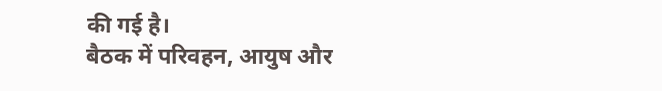की गई है।
बैठक में परिवहन, आयुष और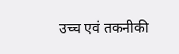उच्च एवं तकनीकी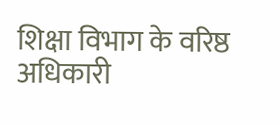शिक्षा विभाग के वरिष्ठ अधिकारी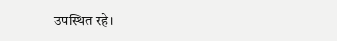उपस्थित रहे।